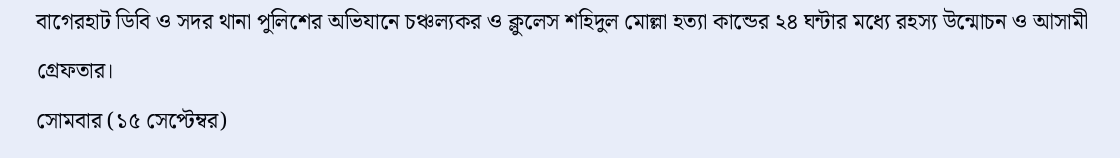বাগেরহাট ডিবি ও সদর থানা পুলিশের অভিযানে চঞ্চল্যকর ও ক্লুলেস শহিদুল মোল্লা হত্যা কান্ডের ২৪ ঘন্টার মধ্যে রহস্য উন্মোচন ও আসামী গ্রেফতার।
সোমবার (১৫ সেপ্টেম্বর)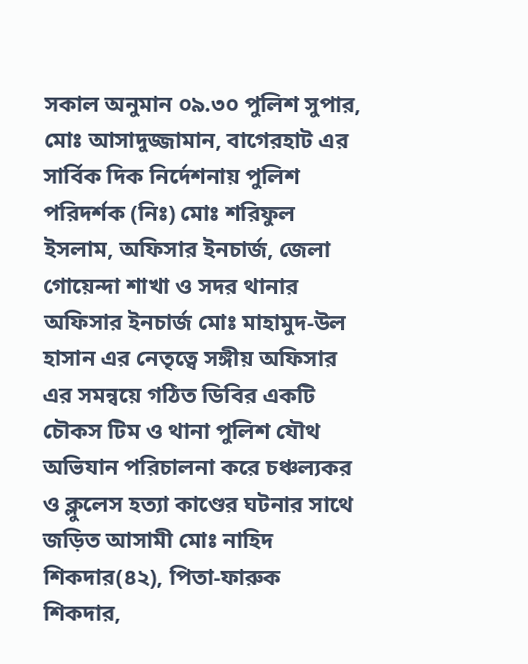সকাল অনুমান ০৯.৩০ পুলিশ সুপার, মোঃ আসাদুজ্জামান, বাগেরহাট এর সার্বিক দিক নির্দেশনায় পুলিশ পরিদর্শক (নিঃ) মোঃ শরিফুল ইসলাম, অফিসার ইনচার্জ, জেলা গোয়েন্দা শাখা ও সদর থানার অফিসার ইনচার্জ মোঃ মাহামুদ-উল হাসান এর নেতৃত্বে সঙ্গীয় অফিসার এর সমন্বয়ে গঠিত ডিবির একটি চৌকস টিম ও থানা পুলিশ যৌথ অভিযান পরিচালনা করে চঞ্চল্যকর ও ক্লুলেস হত্যা কাণ্ডের ঘটনার সাথে জড়িত আসামী মোঃ নাহিদ শিকদার(৪২), পিতা-ফারুক শিকদার,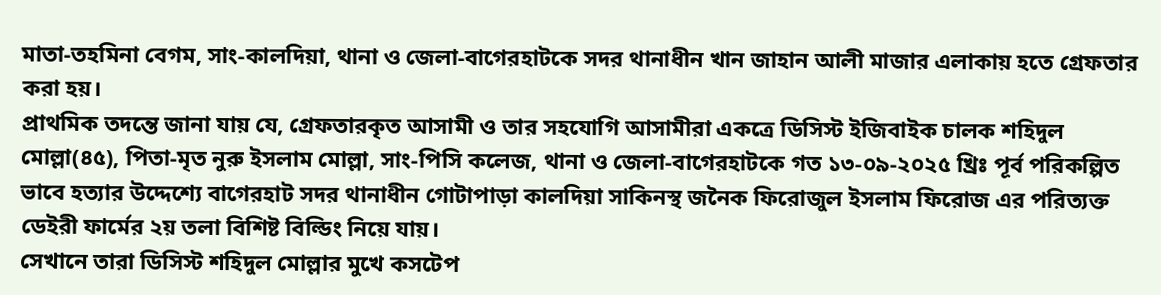মাতা-তহমিনা বেগম, সাং-কালদিয়া, থানা ও জেলা-বাগেরহাটকে সদর থানাধীন খান জাহান আলী মাজার এলাকায় হতে গ্রেফতার করা হয়।
প্রাথমিক তদন্তে জানা যায় যে, গ্রেফতারকৃত আসামী ও তার সহযোগি আসামীরা একত্রে ডিসিস্ট ইজিবাইক চালক শহিদুল মোল্লা(৪৫), পিতা-মৃত নুরু ইসলাম মোল্লা, সাং-পিসি কলেজ, থানা ও জেলা-বাগেরহাটকে গত ১৩-০৯-২০২৫ খ্রিঃ পূর্ব পরিকল্পিত ভাবে হত্যার উদ্দেশ্যে বাগেরহাট সদর থানাধীন গোটাপাড়া কালদিয়া সাকিনস্থ জনৈক ফিরোজুল ইসলাম ফিরোজ এর পরিত্যক্ত ডেইরী ফার্মের ২য় তলা বিশিষ্ট বিল্ডিং নিয়ে যায়।
সেখানে তারা ডিসিস্ট শহিদুল মোল্লার মুখে কসটেপ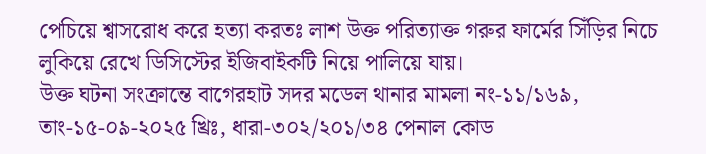পেচিয়ে শ্বাসরোধ করে হত্যা করতঃ লাশ উক্ত পরিত্যাক্ত গরুর ফার্মের সিঁড়ির নিচে লুকিয়ে রেখে ডিসিস্টের ইজিবাইকটি নিয়ে পালিয়ে যায়।
উক্ত ঘটনা সংক্রান্তে বাগেরহাট সদর মডেল থানার মামলা নং-১১/১৬৯, তাং-১৫-০৯-২০২৫ খ্রিঃ, ধারা-৩০২/২০১/৩৪ পেনাল কোড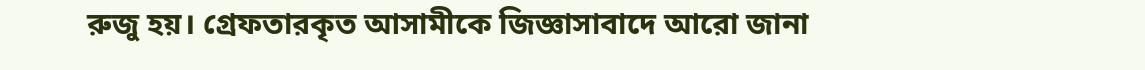রুজু হয়। গ্রেফতারকৃত আসামীকে জিজ্ঞাসাবাদে আরো জানা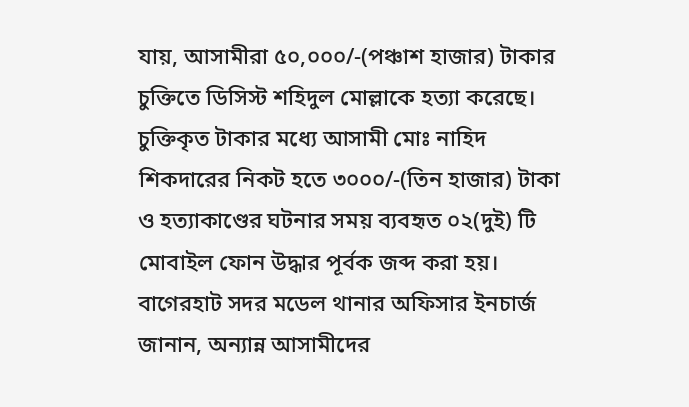যায়, আসামীরা ৫০,০০০/-(পঞ্চাশ হাজার) টাকার চুক্তিতে ডিসিস্ট শহিদুল মোল্লাকে হত্যা করেছে।
চুক্তিকৃত টাকার মধ্যে আসামী মোঃ নাহিদ শিকদারের নিকট হতে ৩০০০/-(তিন হাজার) টাকা ও হত্যাকাণ্ডের ঘটনার সময় ব্যবহৃত ০২(দুই) টি মোবাইল ফোন উদ্ধার পূর্বক জব্দ করা হয়।
বাগেরহাট সদর মডেল থানার অফিসার ইনচার্জ জানান, অন্যান্ন আসামীদের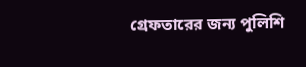গ্রেফতারের জন্য পুলিশি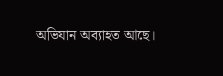অভিযান অব্যাহত আছে।